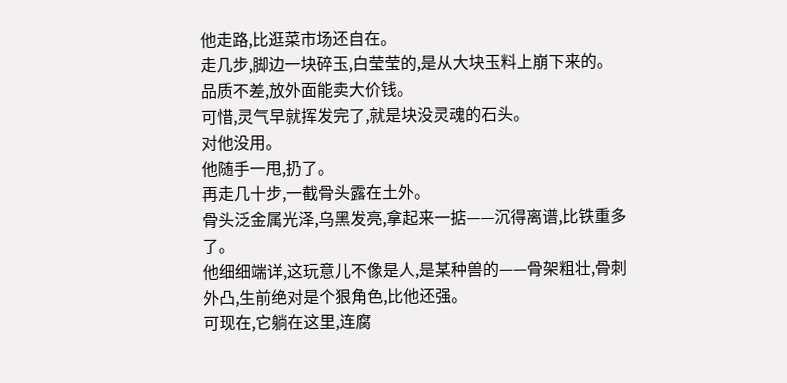他走路,比逛菜市场还自在。
走几步,脚边一块碎玉,白莹莹的,是从大块玉料上崩下来的。
品质不差,放外面能卖大价钱。
可惜,灵气早就挥发完了,就是块没灵魂的石头。
对他没用。
他随手一甩,扔了。
再走几十步,一截骨头露在土外。
骨头泛金属光泽,乌黑发亮,拿起来一掂——沉得离谱,比铁重多了。
他细细端详,这玩意儿不像是人,是某种兽的——骨架粗壮,骨刺外凸,生前绝对是个狠角色,比他还强。
可现在,它躺在这里,连腐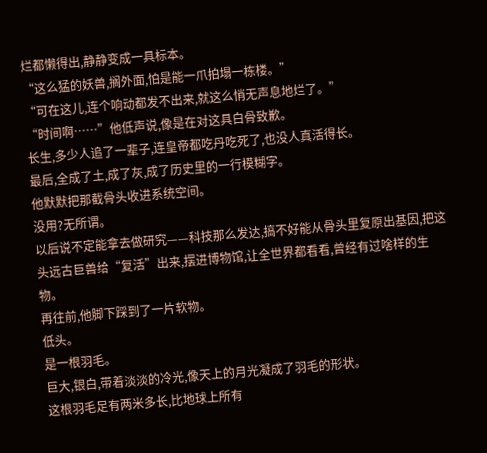烂都懒得出,静静变成一具标本。
“这么猛的妖兽,搁外面,怕是能一爪拍塌一栋楼。”
“可在这儿,连个响动都发不出来,就这么悄无声息地烂了。”
“时间啊……”他低声说,像是在对这具白骨致歉。
长生,多少人追了一辈子,连皇帝都吃丹吃死了,也没人真活得长。
最后,全成了土,成了灰,成了历史里的一行模糊字。
他默默把那截骨头收进系统空间。
没用?无所谓。
以后说不定能拿去做研究——科技那么发达,搞不好能从骨头里复原出基因,把这头远古巨兽给“复活”出来,摆进博物馆,让全世界都看看,曾经有过啥样的生物。
再往前,他脚下踩到了一片软物。
低头。
是一根羽毛。
巨大,银白,带着淡淡的冷光,像天上的月光凝成了羽毛的形状。
这根羽毛足有两米多长,比地球上所有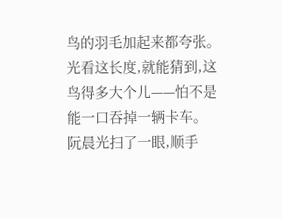鸟的羽毛加起来都夸张。
光看这长度,就能猜到,这鸟得多大个儿——怕不是能一口吞掉一辆卡车。
阮晨光扫了一眼,顺手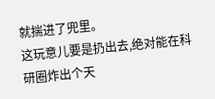就揣进了兜里。
这玩意儿要是扔出去,绝对能在科研圈炸出个天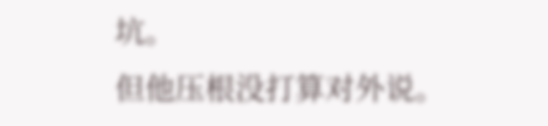坑。
但他压根没打算对外说。